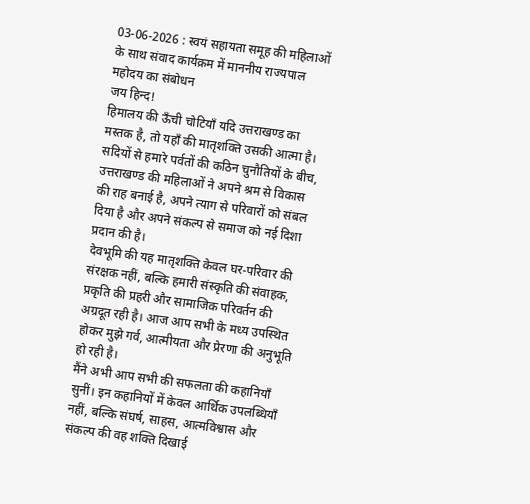03-06-2026 : स्वयं सहायता समूह की महिलाओं के साथ संवाद कार्यक्रम में माननीय राज्यपाल महोदय का संबोधन
जय हिन्द!
हिमालय की ऊँची चोटियाँ यदि उत्तराखण्ड का मस्तक है, तो यहाँ की मातृशक्ति उसकी आत्मा है। सदियों से हमारे पर्वतों की कठिन चुनौतियों के बीच, उत्तराखण्ड की महिलाओं ने अपने श्रम से विकास की राह बनाई है, अपने त्याग से परिवारों को संबल दिया है और अपने संकल्प से समाज को नई दिशा प्रदान की है।
देवभूमि की यह मातृशक्ति केवल घर-परिवार की संरक्षक नहीं, बल्कि हमारी संस्कृति की संवाहक, प्रकृति की प्रहरी और सामाजिक परिवर्तन की अग्रदूत रही है। आज आप सभी के मध्य उपस्थित होकर मुझे गर्व, आत्मीयता और प्रेरणा की अनुभूति हो रही है।
मैंने अभी आप सभी की सफलता की कहानियाँ सुनीं। इन कहानियों में केवल आर्थिक उपलब्धियाँ नहीं, बल्कि संघर्ष, साहस, आत्मविश्वास और संकल्प की वह शक्ति दिखाई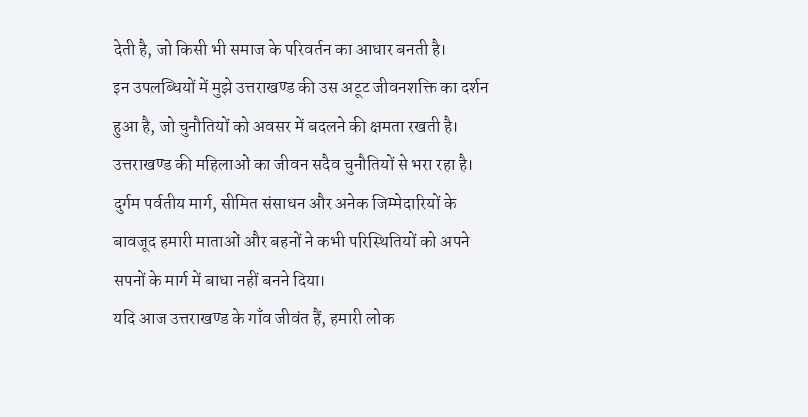देती है, जो किसी भी समाज के परिवर्तन का आधार बनती है।
इन उपलब्धियों में मुझे उत्तराखण्ड की उस अटूट जीवनशक्ति का दर्शन हुआ है, जो चुनौतियों को अवसर में बदलने की क्षमता रखती है।
उत्तराखण्ड की महिलाओं का जीवन सदैव चुनौतियों से भरा रहा है। दुर्गम पर्वतीय मार्ग, सीमित संसाधन और अनेक जिम्मेदारियों के बावजूद हमारी माताओं और बहनों ने कभी परिस्थितियों को अपने सपनों के मार्ग में बाधा नहीं बनने दिया।
यदि आज उत्तराखण्ड के गाँव जीवंत हैं, हमारी लोक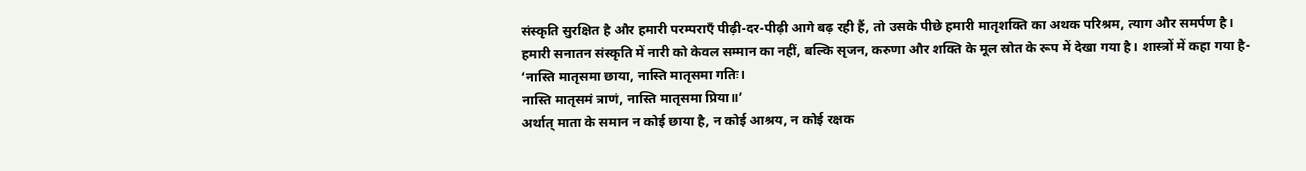संस्कृति सुरक्षित है और हमारी परम्पराएँ पीढ़ी-दर-पीढ़ी आगे बढ़ रही हैं, तो उसके पीछे हमारी मातृशक्ति का अथक परिश्रम, त्याग और समर्पण है।
हमारी सनातन संस्कृति में नारी को केवल सम्मान का नहीं, बल्कि सृजन, करुणा और शक्ति के मूल स्रोत के रूप में देखा गया है। शास्त्रों में कहा गया है-
‘नास्ति मातृसमा छाया, नास्ति मातृसमा गतिः।
नास्ति मातृसमं त्राणं, नास्ति मातृसमा प्रिया॥’
अर्थात् माता के समान न कोई छाया है, न कोई आश्रय, न कोई रक्षक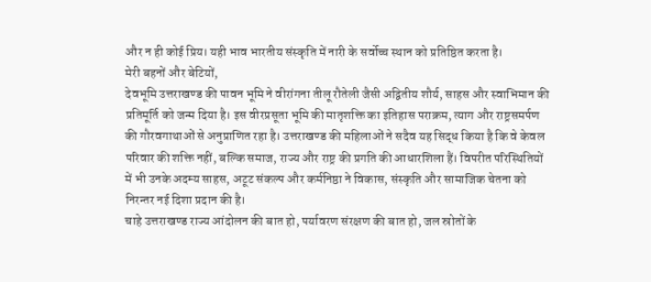और न ही कोई प्रिय। यही भाव भारतीय संस्कृति में नारी के सर्वोच्च स्थान को प्रतिष्ठित करता है।
मेरी बहनों और बेटियों,
देवभूमि उत्तराखण्ड की पावन भूमि ने वीरांगना तीलू रौतेली जैसी अद्वितीय शौर्य, साहस और स्वाभिमान की प्रतिमूर्ति को जन्म दिया है। इस वीरप्रसूता भूमि की मातृशक्ति का इतिहास पराक्रम, त्याग और राष्ट्रसमर्पण की गौरवगाथाओं से अनुप्राणित रहा है। उत्तराखण्ड की महिलाओं ने सदैव यह सिद्ध किया है कि वे केवल परिवार की शक्ति नहीं, बल्कि समाज, राज्य और राष्ट्र की प्रगति की आधारशिला हैं। विपरीत परिस्थितियों में भी उनके अदम्य साहस, अटूट संकल्प और कर्मनिष्ठा ने विकास, संस्कृति और सामाजिक चेतना को निरन्तर नई दिशा प्रदान की है।
चाहे उत्तराखण्ड राज्य आंदोलन की बात हो, पर्यावरण संरक्षण की बात हो, जल स्रोतों के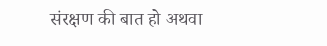संरक्षण की बात हो अथवा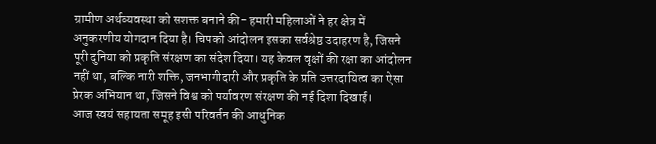ग्रामीण अर्थव्यवस्था को सशक्त बनाने की- हमारी महिलाओं ने हर क्षेत्र में अनुकरणीय योगदान दिया है। चिपको आंदोलन इसका सर्वश्रेष्ठ उदाहरण है, जिसने पूरी दुनिया को प्रकृति संरक्षण का संदेश दिया। यह केवल वृक्षों की रक्षा का आंदोलन नहीं था, बल्कि नारी शक्ति, जनभागीदारी और प्रकृति के प्रति उत्तरदायित्व का ऐसा प्रेरक अभियान था, जिसने विश्व को पर्यावरण संरक्षण की नई दिशा दिखाई।
आज स्वयं सहायता समूह इसी परिवर्तन की आधुनिक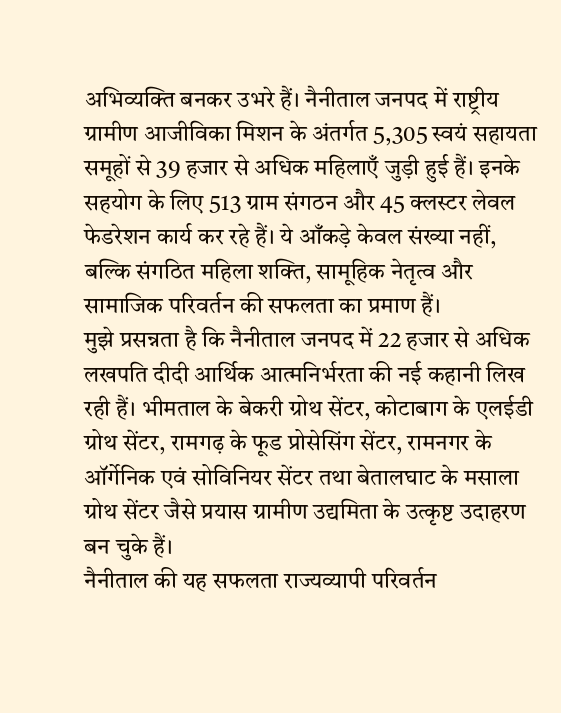अभिव्यक्ति बनकर उभरे हैं। नैनीताल जनपद में राष्ट्रीय ग्रामीण आजीविका मिशन के अंतर्गत 5,305 स्वयं सहायता समूहों से 39 हजार से अधिक महिलाएँ जुड़ी हुई हैं। इनके सहयोग के लिए 513 ग्राम संगठन और 45 क्लस्टर लेवल फेडरेशन कार्य कर रहे हैं। ये आँकड़े केवल संख्या नहीं, बल्कि संगठित महिला शक्ति, सामूहिक नेतृत्व और सामाजिक परिवर्तन की सफलता का प्रमाण हैं।
मुझे प्रसन्नता है कि नैनीताल जनपद में 22 हजार से अधिक लखपति दीदी आर्थिक आत्मनिर्भरता की नई कहानी लिख रही हैं। भीमताल के बेकरी ग्रोथ सेंटर, कोटाबाग के एलईडी ग्रोथ सेंटर, रामगढ़ के फूड प्रोसेसिंग सेंटर, रामनगर के ऑर्गेनिक एवं सोविनियर सेंटर तथा बेतालघाट के मसाला ग्रोथ सेंटर जैसे प्रयास ग्रामीण उद्यमिता के उत्कृष्ट उदाहरण बन चुके हैं।
नैनीताल की यह सफलता राज्यव्यापी परिवर्तन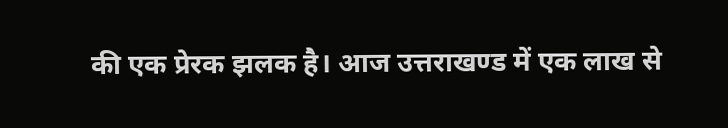की एक प्रेरक झलक है। आज उत्तराखण्ड में एक लाख से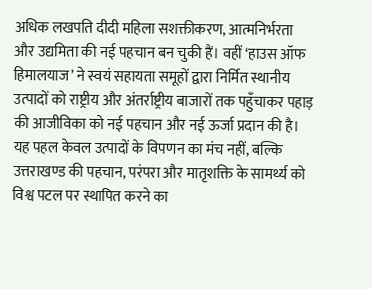अधिक लखपति दीदी महिला सशक्तीकरण, आत्मनिर्भरता और उद्यमिता की नई पहचान बन चुकी हैं। वहीं ‘हाउस ऑफ हिमालयाज’ ने स्वयं सहायता समूहों द्वारा निर्मित स्थानीय उत्पादों को राष्ट्रीय और अंतर्राष्ट्रीय बाजारों तक पहुँचाकर पहाड़ की आजीविका को नई पहचान और नई ऊर्जा प्रदान की है।
यह पहल केवल उत्पादों के विपणन का मंच नहीं, बल्कि उत्तराखण्ड की पहचान, परंपरा और मातृशक्ति के सामर्थ्य को विश्व पटल पर स्थापित करने का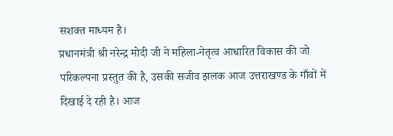सशक्त माध्यम है।
प्रधानमंत्री श्री नरेन्द्र मोदी जी ने महिला-नेतृत्व आधारित विकास की जो परिकल्पना प्रस्तुत की है, उसकी सजीव झलक आज उत्तराखण्ड के गाँवों में दिखाई दे रही है। आज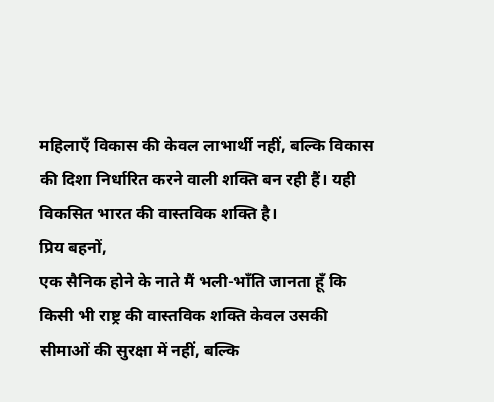महिलाएँ विकास की केवल लाभार्थी नहीं, बल्कि विकास की दिशा निर्धारित करने वाली शक्ति बन रही हैं। यही विकसित भारत की वास्तविक शक्ति है।
प्रिय बहनों,
एक सैनिक होने के नाते मैं भली-भाँति जानता हूँ कि किसी भी राष्ट्र की वास्तविक शक्ति केवल उसकी सीमाओं की सुरक्षा में नहीं, बल्कि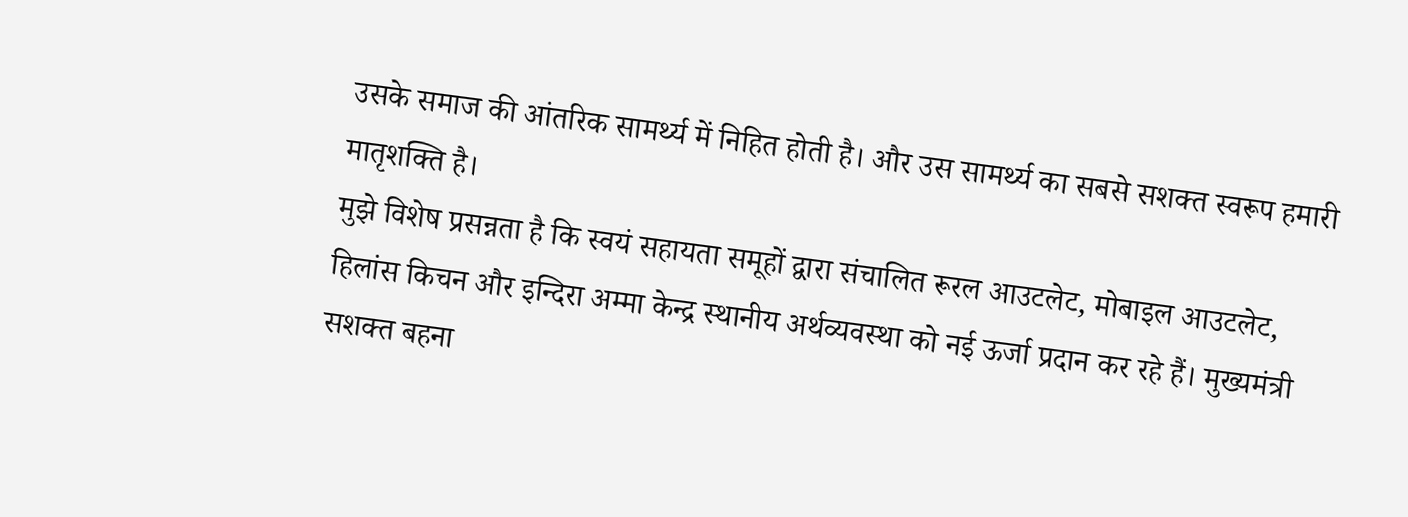उसके समाज की आंतरिक सामर्थ्य में निहित होती है। और उस सामर्थ्य का सबसे सशक्त स्वरूप हमारी मातृशक्ति है।
मुझे विशेष प्रसन्नता है कि स्वयं सहायता समूहों द्वारा संचालित रूरल आउटलेट, मोबाइल आउटलेट, हिलांस किचन और इन्दिरा अम्मा केन्द्र स्थानीय अर्थव्यवस्था को नई ऊर्जा प्रदान कर रहे हैं। मुख्यमंत्री सशक्त बहना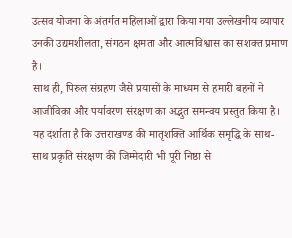उत्सव योजना के अंतर्गत महिलाओं द्वारा किया गया उल्लेखनीय व्यापार उनकी उद्यमशीलता, संगठन क्षमता और आत्मविश्वास का सशक्त प्रमाण है।
साथ ही, पिरुल संग्रहण जैसे प्रयासों के माध्यम से हमारी बहनों ने आजीविका और पर्यावरण संरक्षण का अद्भुत समन्वय प्रस्तुत किया है। यह दर्शाता है कि उत्तराखण्ड की मातृशक्ति आर्थिक समृद्धि के साथ-साथ प्रकृति संरक्षण की जिम्मेदारी भी पूरी निष्ठा से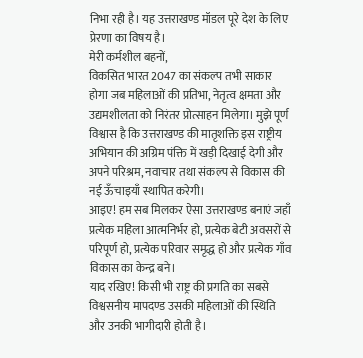निभा रही है। यह उत्तराखण्ड मॉडल पूरे देश के लिए प्रेरणा का विषय है।
मेरी कर्मशील बहनों,
विकसित भारत 2047 का संकल्प तभी साकार होगा जब महिलाओं की प्रतिभा, नेतृत्व क्षमता और उद्यमशीलता को निरंतर प्रोत्साहन मिलेगा। मुझे पूर्ण विश्वास है कि उत्तराखण्ड की मातृशक्ति इस राष्ट्रीय अभियान की अग्रिम पंक्ति में खड़ी दिखाई देगी और अपने परिश्रम, नवाचार तथा संकल्प से विकास की नई ऊँचाइयाँ स्थापित करेगी।
आइए! हम सब मिलकर ऐसा उत्तराखण्ड बनाएं जहाँ प्रत्येक महिला आत्मनिर्भर हो, प्रत्येक बेटी अवसरों से परिपूर्ण हो, प्रत्येक परिवार समृद्ध हो और प्रत्येक गाँव विकास का केन्द्र बने।
याद रखिए! किसी भी राष्ट्र की प्रगति का सबसे विश्वसनीय मापदण्ड उसकी महिलाओं की स्थिति और उनकी भागीदारी होती है।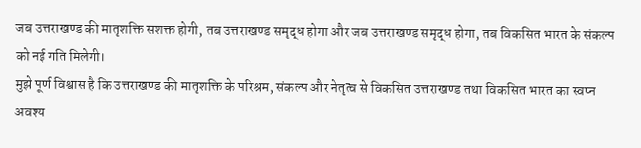जब उत्तराखण्ड की मातृशक्ति सशक्त होगी, तब उत्तराखण्ड समृद्ध होगा और जब उत्तराखण्ड समृद्ध होगा, तब विकसित भारत के संकल्प को नई गति मिलेगी।
मुझे पूर्ण विश्वास है कि उत्तराखण्ड की मातृशक्ति के परिश्रम, संकल्प और नेतृत्व से विकसित उत्तराखण्ड तथा विकसित भारत का स्वप्न अवश्य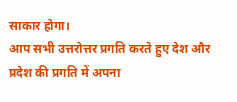साकार होगा।
आप सभी उत्तरोत्तर प्रगति करते हुए देश और प्रदेश की प्रगति में अपना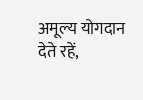अमूल्य योगदान देते रहें,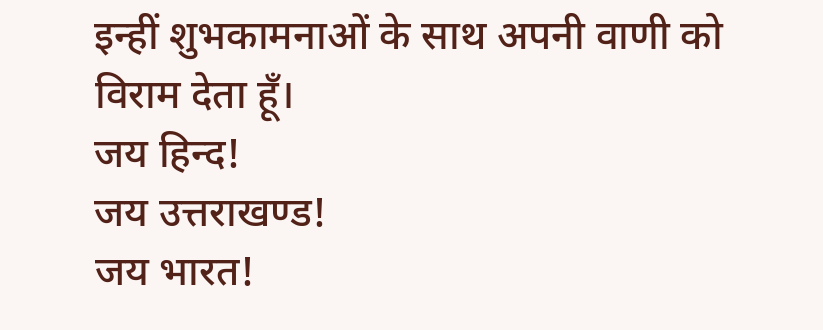इन्हीं शुभकामनाओं के साथ अपनी वाणी को विराम देता हूँ।
जय हिन्द!
जय उत्तराखण्ड!
जय भारत!